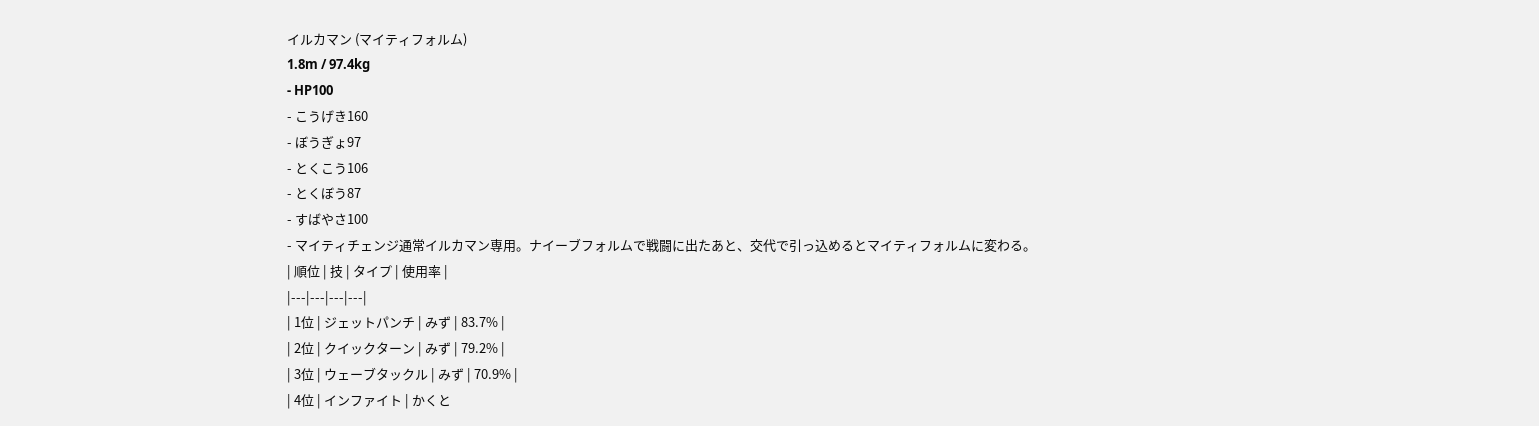イルカマン (マイティフォルム)
1.8m / 97.4kg
- HP100
- こうげき160
- ぼうぎょ97
- とくこう106
- とくぼう87
- すばやさ100
- マイティチェンジ通常イルカマン専用。ナイーブフォルムで戦闘に出たあと、交代で引っ込めるとマイティフォルムに変わる。
| 順位 | 技 | タイプ | 使用率 |
|---|---|---|---|
| 1位 | ジェットパンチ | みず | 83.7% |
| 2位 | クイックターン | みず | 79.2% |
| 3位 | ウェーブタックル | みず | 70.9% |
| 4位 | インファイト | かくと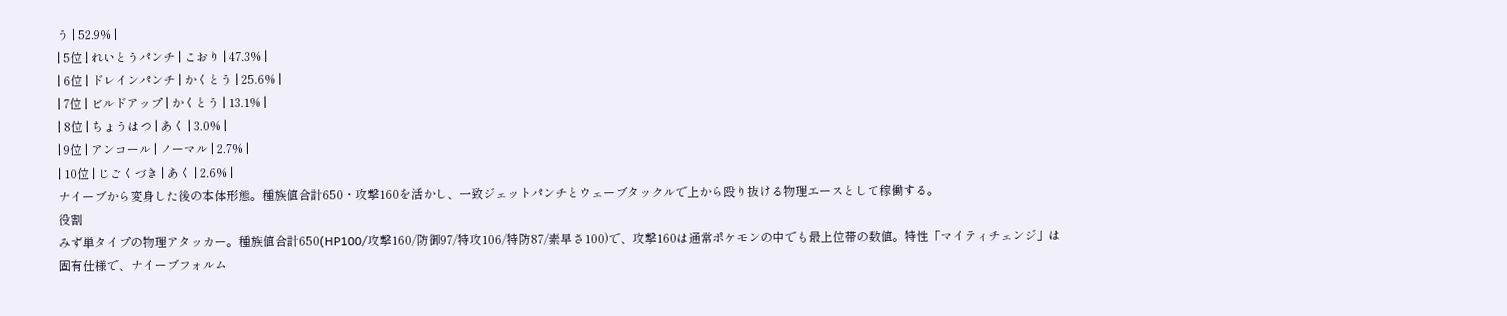う | 52.9% |
| 5位 | れいとうパンチ | こおり | 47.3% |
| 6位 | ドレインパンチ | かくとう | 25.6% |
| 7位 | ビルドアップ | かくとう | 13.1% |
| 8位 | ちょうはつ | あく | 3.0% |
| 9位 | アンコール | ノーマル | 2.7% |
| 10位 | じごくづき | あく | 2.6% |
ナイーブから変身した後の本体形態。種族値合計650・攻撃160を活かし、一致ジェットパンチとウェーブタックルで上から殴り抜ける物理エースとして稼働する。
役割
みず単タイプの物理アタッカー。種族値合計650(HP100/攻撃160/防御97/特攻106/特防87/素早さ100)で、攻撃160は通常ポケモンの中でも最上位帯の数値。特性「マイティチェンジ」は固有仕様で、ナイーブフォルム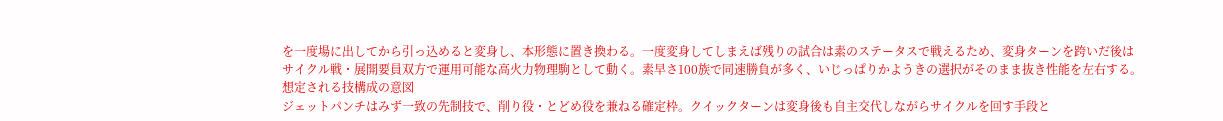を一度場に出してから引っ込めると変身し、本形態に置き換わる。一度変身してしまえば残りの試合は素のステータスで戦えるため、変身ターンを跨いだ後はサイクル戦・展開要員双方で運用可能な高火力物理駒として動く。素早さ100族で同速勝負が多く、いじっぱりかようきの選択がそのまま抜き性能を左右する。
想定される技構成の意図
ジェットパンチはみず一致の先制技で、削り役・とどめ役を兼ねる確定枠。クイックターンは変身後も自主交代しながらサイクルを回す手段と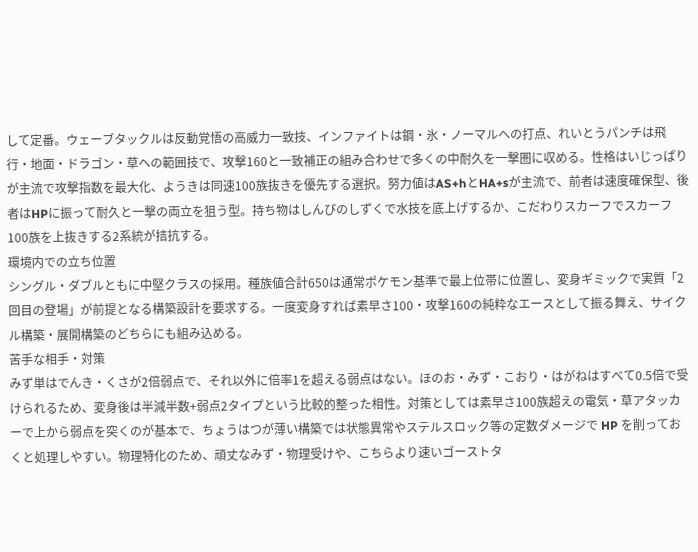して定番。ウェーブタックルは反動覚悟の高威力一致技、インファイトは鋼・氷・ノーマルへの打点、れいとうパンチは飛行・地面・ドラゴン・草への範囲技で、攻撃160と一致補正の組み合わせで多くの中耐久を一撃圏に収める。性格はいじっぱりが主流で攻撃指数を最大化、ようきは同速100族抜きを優先する選択。努力値はAS+hとHA+sが主流で、前者は速度確保型、後者はHPに振って耐久と一撃の両立を狙う型。持ち物はしんぴのしずくで水技を底上げするか、こだわりスカーフでスカーフ100族を上抜きする2系統が拮抗する。
環境内での立ち位置
シングル・ダブルともに中堅クラスの採用。種族値合計650は通常ポケモン基準で最上位帯に位置し、変身ギミックで実質「2回目の登場」が前提となる構築設計を要求する。一度変身すれば素早さ100・攻撃160の純粋なエースとして振る舞え、サイクル構築・展開構築のどちらにも組み込める。
苦手な相手・対策
みず単はでんき・くさが2倍弱点で、それ以外に倍率1を超える弱点はない。ほのお・みず・こおり・はがねはすべて0.5倍で受けられるため、変身後は半減半数+弱点2タイプという比較的整った相性。対策としては素早さ100族超えの電気・草アタッカーで上から弱点を突くのが基本で、ちょうはつが薄い構築では状態異常やステルスロック等の定数ダメージで HP を削っておくと処理しやすい。物理特化のため、頑丈なみず・物理受けや、こちらより速いゴーストタ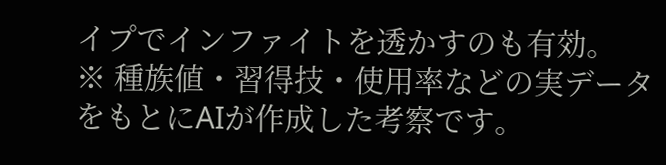イプでインファイトを透かすのも有効。
※ 種族値・習得技・使用率などの実データをもとにAIが作成した考察です。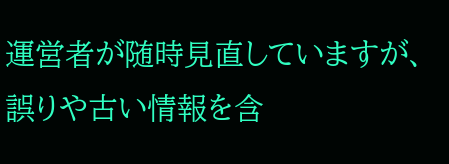運営者が随時見直していますが、誤りや古い情報を含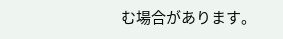む場合があります。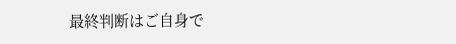最終判断はご自身で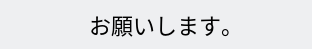お願いします。